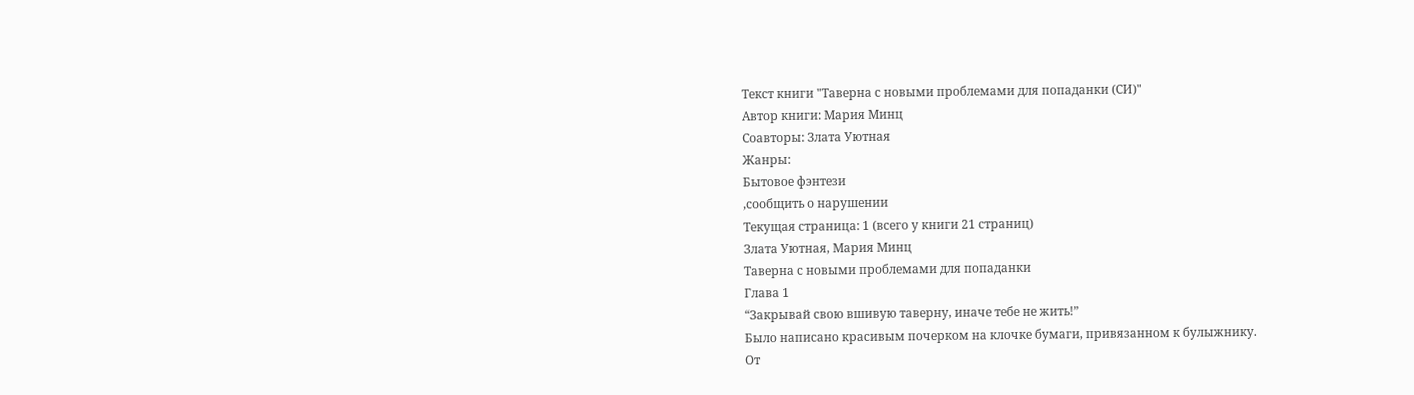Текст книги "Таверна с новыми проблемами для попаданки (СИ)"
Автор книги: Мария Минц
Соавторы: Злата Уютная
Жанры:
Бытовое фэнтези
,сообщить о нарушении
Текущая страница: 1 (всего у книги 21 страниц)
Злата Уютная, Мария Минц
Таверна с новыми проблемами для попаданки
Глава 1
“Закрывай свою вшивую таверну, иначе тебе не жить!”
Было написано красивым почерком на клочке бумаги, привязанном к булыжнику.
От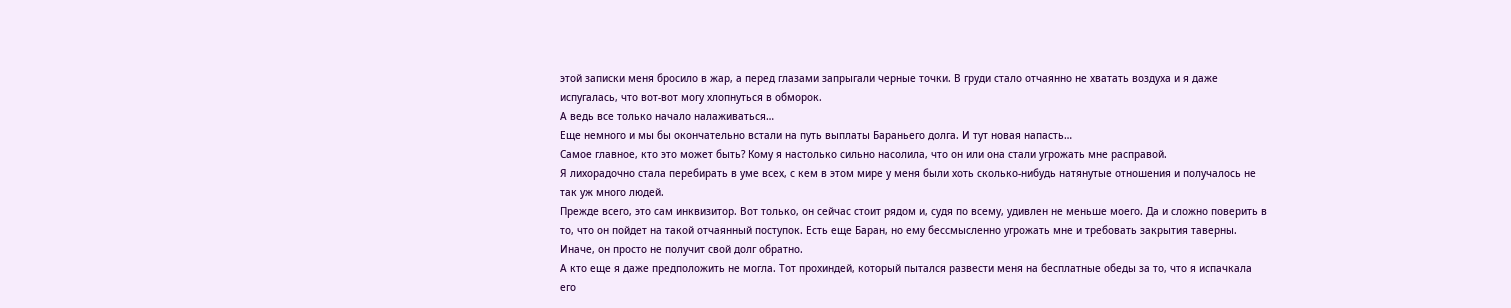этой записки меня бросило в жар, а перед глазами запрыгали черные точки. В груди стало отчаянно не хватать воздуха и я даже испугалась, что вот-вот могу хлопнуться в обморок.
А ведь все только начало налаживаться…
Еще немного и мы бы окончательно встали на путь выплаты Бараньего долга. И тут новая напасть…
Самое главное, кто это может быть? Кому я настолько сильно насолила, что он или она стали угрожать мне расправой.
Я лихорадочно стала перебирать в уме всех, с кем в этом мире у меня были хоть сколько-нибудь натянутые отношения и получалось не так уж много людей.
Прежде всего, это сам инквизитор. Вот только, он сейчас стоит рядом и, судя по всему, удивлен не меньше моего. Да и сложно поверить в то, что он пойдет на такой отчаянный поступок. Есть еще Баран, но ему бессмысленно угрожать мне и требовать закрытия таверны. Иначе, он просто не получит свой долг обратно.
А кто еще я даже предположить не могла. Тот прохиндей, который пытался развести меня на бесплатные обеды за то, что я испачкала его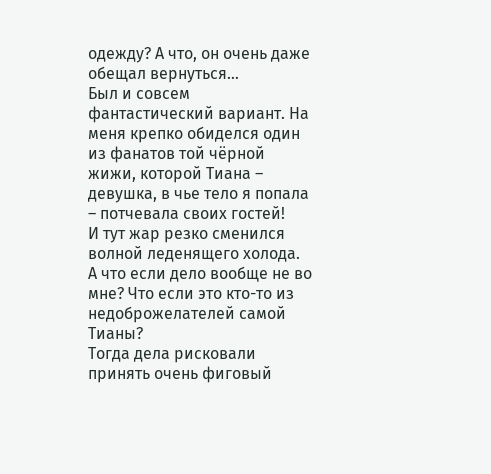одежду? А что, он очень даже обещал вернуться…
Был и совсем фантастический вариант. На меня крепко обиделся один из фанатов той чёрной жижи, которой Тиана – девушка, в чье тело я попала – потчевала своих гостей!
И тут жар резко сменился волной леденящего холода.
А что если дело вообще не во мне? Что если это кто-то из недоброжелателей самой Тианы?
Тогда дела рисковали принять очень фиговый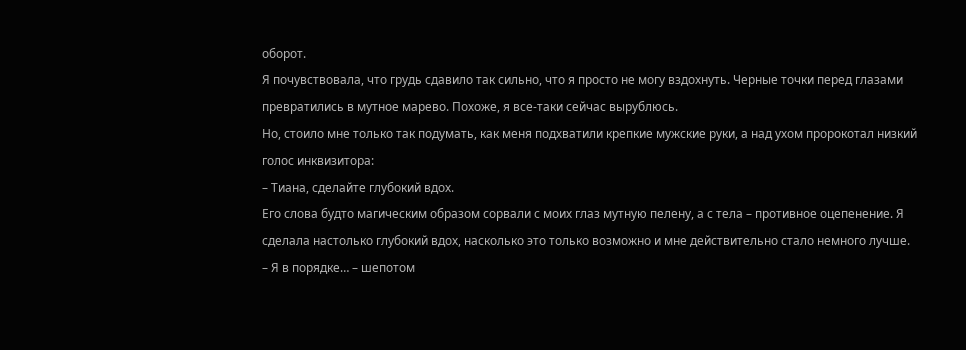оборот.
Я почувствовала, что грудь сдавило так сильно, что я просто не могу вздохнуть. Черные точки перед глазами превратились в мутное марево. Похоже, я все-таки сейчас вырублюсь.
Но, стоило мне только так подумать, как меня подхватили крепкие мужские руки, а над ухом пророкотал низкий голос инквизитора:
– Тиана, сделайте глубокий вдох.
Его слова будто магическим образом сорвали с моих глаз мутную пелену, а с тела – противное оцепенение. Я сделала настолько глубокий вдох, насколько это только возможно и мне действительно стало немного лучше.
– Я в порядке… – шепотом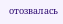отозвалась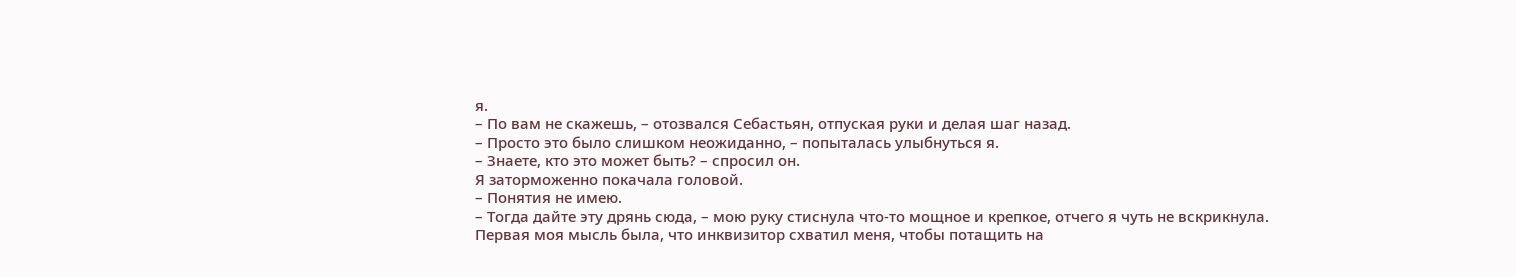я.
– По вам не скажешь, – отозвался Себастьян, отпуская руки и делая шаг назад.
– Просто это было слишком неожиданно, – попыталась улыбнуться я.
– Знаете, кто это может быть? – спросил он.
Я заторможенно покачала головой.
– Понятия не имею.
– Тогда дайте эту дрянь сюда, – мою руку стиснула что-то мощное и крепкое, отчего я чуть не вскрикнула.
Первая моя мысль была, что инквизитор схватил меня, чтобы потащить на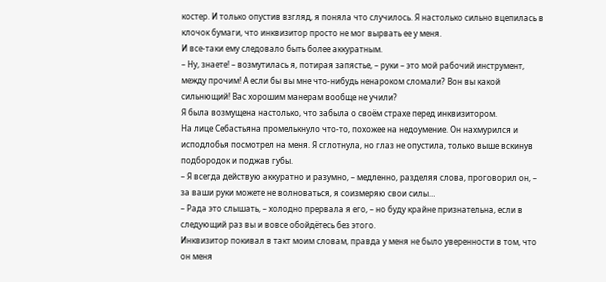костер. И только опустив взгляд, я поняла что случилось. Я настолько сильно вцепилась в клочок бумаги, что инквизитор просто не мог вырвать ее у меня.
И все-таки ему следовало быть более аккуратным.
– Ну, знаете! – возмутилась я, потирая запястье, – руки – это мой рабочий инструмент, между прочим! А если бы вы мне что-нибудь ненароком сломали? Вон вы какой сильнющий! Вас хорошим манерам вообще не учили?
Я была возмущена настолько, что забыла о своём страхе перед инквизитором.
На лице Себастьяна промелькнуло что-то, похожее на недоумение. Он нахмурился и исподлобья посмотрел на меня. Я сглотнула, но глаз не опустила, только выше вскинув подбородок и поджав губы.
– Я всегда действую аккуратно и разумно, – медленно, разделяя слова, проговорил он, – за ваши руки можете не волноваться, я соизмеряю свои силы…
– Рада это слышать, – холодно прервала я его, – но буду крайне признательна, если в следующий раз вы и вовсе обойдётесь без этого.
Инквизитор покивал в такт моим словам, правда у меня не было уверенности в том, что он меня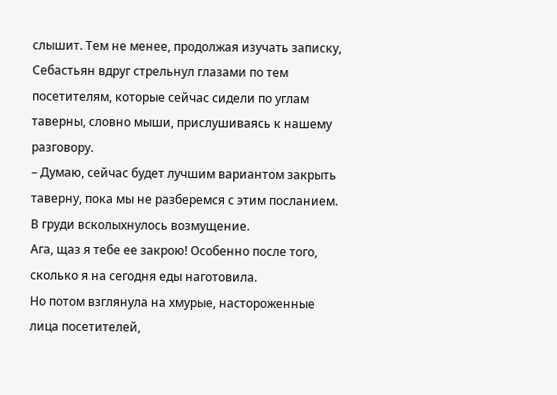слышит. Тем не менее, продолжая изучать записку, Себастьян вдруг стрельнул глазами по тем посетителям, которые сейчас сидели по углам таверны, словно мыши, прислушиваясь к нашему разговору.
– Думаю, сейчас будет лучшим вариантом закрыть таверну, пока мы не разберемся с этим посланием.
В груди всколыхнулось возмущение.
Ага, щаз я тебе ее закрою! Особенно после того, сколько я на сегодня еды наготовила.
Но потом взглянула на хмурые, настороженные лица посетителей,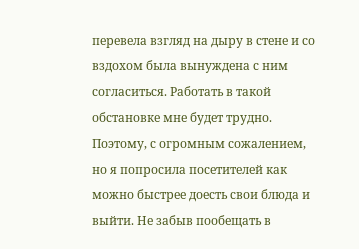перевела взгляд на дыру в стене и со вздохом была вынуждена с ним согласиться. Работать в такой обстановке мне будет трудно.
Поэтому, с огромным сожалением, но я попросила посетителей как можно быстрее доесть свои блюда и выйти. Не забыв пообещать в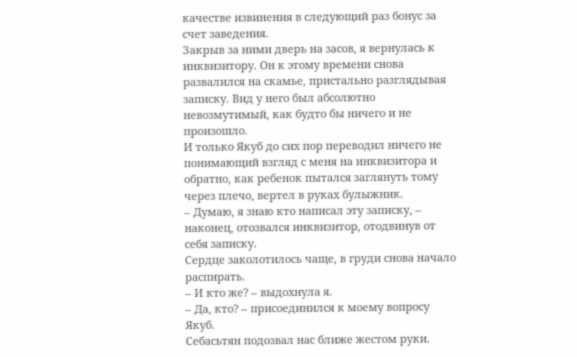качестве извинения в следующий раз бонус за счет заведения.
Закрыв за ними дверь на засов, я вернулась к инквизитору. Он к этому времени снова развалился на скамье, пристально разглядывая записку. Вид у него был абсолютно невозмутимый, как будто бы ничего и не произошло.
И только Якуб до сих пор переводил ничего не понимающий взгляд с меня на инквизитора и обратно, как ребенок пытался заглянуть тому через плечо, вертел в руках булыжник.
– Думаю, я знаю кто написал эту записку, – наконец, отозвался инквизитор, отодвинув от себя записку.
Сердце заколотилось чаще, в груди снова начало распирать.
– И кто же? – выдохнула я.
– Да, кто? – присоединился к моему вопросу Якуб.
Себасьтян подозвал нас ближе жестом руки.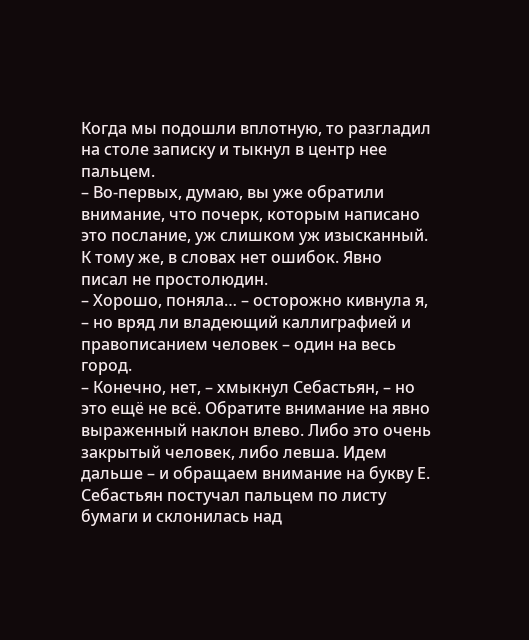Когда мы подошли вплотную, то разгладил на столе записку и тыкнул в центр нее пальцем.
– Во-первых, думаю, вы уже обратили внимание, что почерк, которым написано это послание, уж слишком уж изысканный. К тому же, в словах нет ошибок. Явно писал не простолюдин.
– Хорошо, поняла… – осторожно кивнула я, – но вряд ли владеющий каллиграфией и правописанием человек – один на весь город.
– Конечно, нет, – хмыкнул Себастьян, – но это ещё не всё. Обратите внимание на явно выраженный наклон влево. Либо это очень закрытый человек, либо левша. Идем дальше – и обращаем внимание на букву Е.
Себастьян постучал пальцем по листу бумаги и склонилась над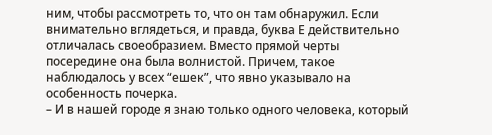ним, чтобы рассмотреть то, что он там обнаружил. Если внимательно вглядеться, и правда, буква Е действительно отличалась своеобразием. Вместо прямой черты посередине она была волнистой. Причем, такое наблюдалось у всех “ешек”, что явно указывало на особенность почерка.
– И в нашей городе я знаю только одного человека, который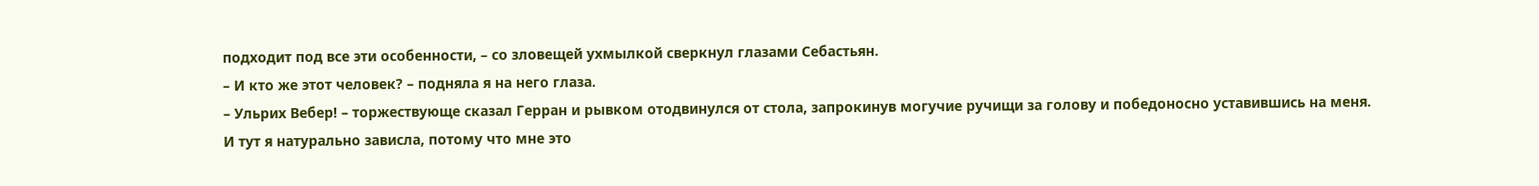подходит под все эти особенности, – со зловещей ухмылкой сверкнул глазами Себастьян.
– И кто же этот человек? – подняла я на него глаза.
– Ульрих Вебер! – торжествующе сказал Герран и рывком отодвинулся от стола, запрокинув могучие ручищи за голову и победоносно уставившись на меня.
И тут я натурально зависла, потому что мне это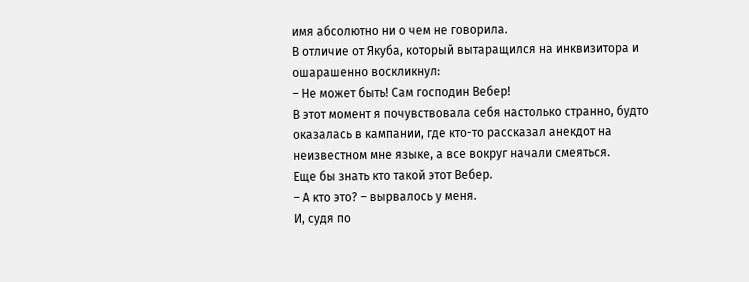имя абсолютно ни о чем не говорила.
В отличие от Якуба, который вытаращился на инквизитора и ошарашенно воскликнул:
– Не может быть! Сам господин Вебер!
В этот момент я почувствовала себя настолько странно, будто оказалась в кампании, где кто-то рассказал анекдот на неизвестном мне языке, а все вокруг начали смеяться.
Еще бы знать кто такой этот Вебер.
– А кто это? – вырвалось у меня.
И, судя по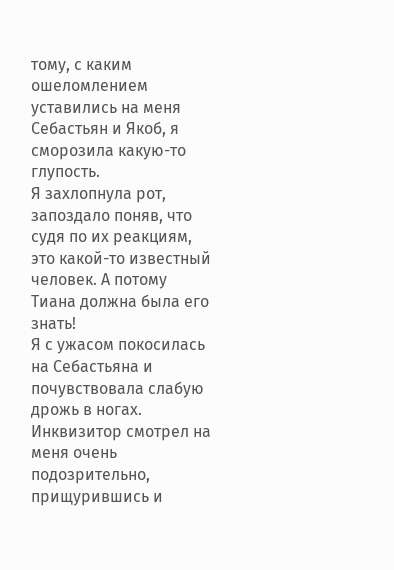тому, с каким ошеломлением уставились на меня Себастьян и Якоб, я сморозила какую-то глупость.
Я захлопнула рот, запоздало поняв, что судя по их реакциям, это какой-то известный человек. А потому Тиана должна была его знать!
Я с ужасом покосилась на Себастьяна и почувствовала слабую дрожь в ногах. Инквизитор смотрел на меня очень подозрительно, прищурившись и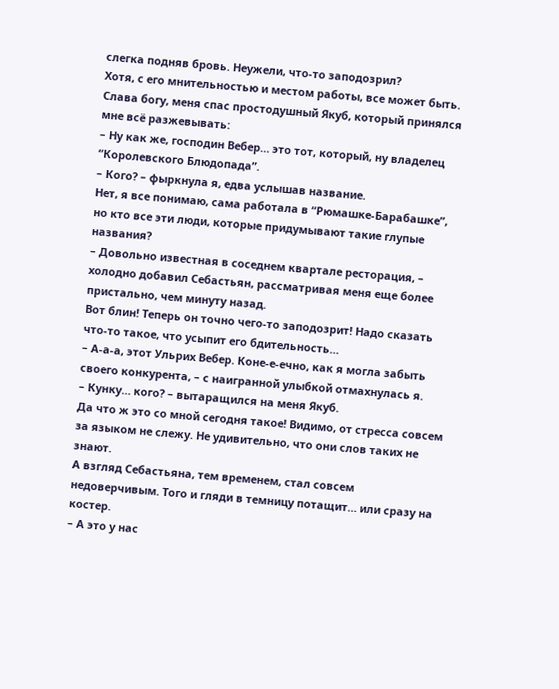слегка подняв бровь. Неужели, что-то заподозрил?
Хотя, с его мнительностью и местом работы, все может быть.
Слава богу, меня спас простодушный Якуб, который принялся мне всё разжевывать:
– Ну как же, господин Вебер… это тот, который, ну владелец “Королевского Блюдопада”.
– Кого? – фыркнула я, едва услышав название.
Нет, я все понимаю, сама работала в “Рюмашке-Барабашке”, но кто все эти люди, которые придумывают такие глупые названия?
– Довольно известная в соседнем квартале ресторация, – холодно добавил Себастьян, рассматривая меня еще более пристально, чем минуту назад.
Вот блин! Теперь он точно чего-то заподозрит! Надо сказать что-то такое, что усыпит его бдительность…
– А-а-а, этот Ульрих Вебер. Коне-е-ечно, как я могла забыть своего конкурента, – с наигранной улыбкой отмахнулась я.
– Кунку… кого? – вытаращился на меня Якуб.
Да что ж это со мной сегодня такое! Видимо, от стресса совсем за языком не слежу. Не удивительно, что они слов таких не знают.
А взгляд Себастьяна, тем временем, стал совсем недоверчивым. Того и гляди в темницу потащит… или сразу на костер.
– А это у нас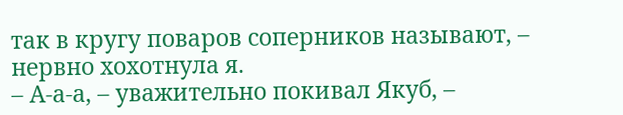так в кругу поваров соперников называют, – нервно хохотнула я.
– А-а-а, – уважительно покивал Якуб, –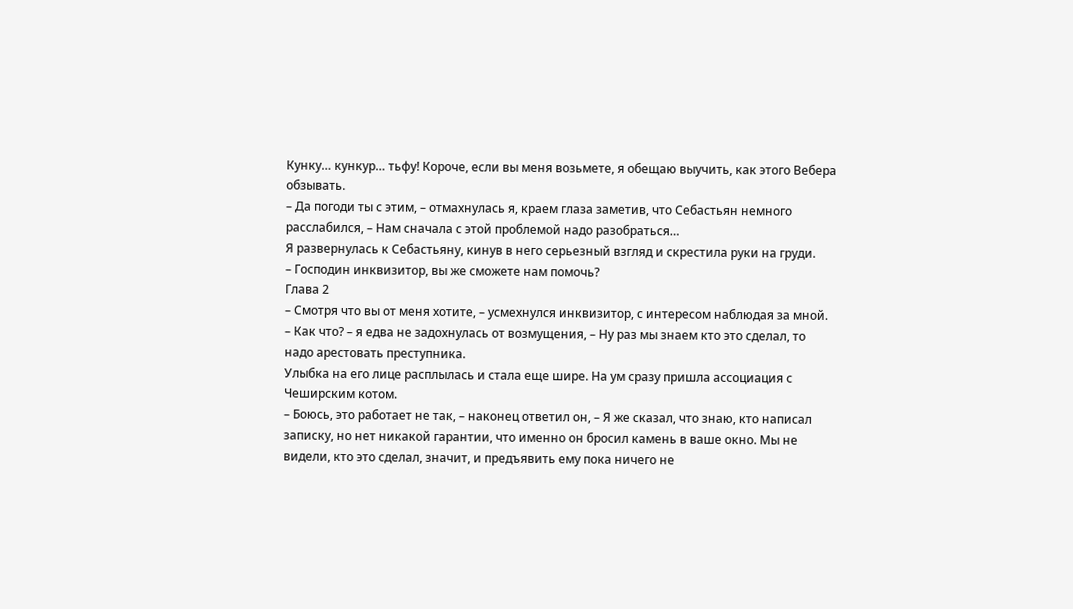Кунку… кункур… тьфу! Короче, если вы меня возьмете, я обещаю выучить, как этого Вебера обзывать.
– Да погоди ты с этим, – отмахнулась я, краем глаза заметив, что Себастьян немного расслабился, – Нам сначала с этой проблемой надо разобраться…
Я развернулась к Себастьяну, кинув в него серьезный взгляд и скрестила руки на груди.
– Господин инквизитор, вы же сможете нам помочь?
Глава 2
– Смотря что вы от меня хотите, – усмехнулся инквизитор, с интересом наблюдая за мной.
– Как что? – я едва не задохнулась от возмущения, – Ну раз мы знаем кто это сделал, то надо арестовать преступника.
Улыбка на его лице расплылась и стала еще шире. На ум сразу пришла ассоциация с Чеширским котом.
– Боюсь, это работает не так, – наконец ответил он, – Я же сказал, что знаю, кто написал записку, но нет никакой гарантии, что именно он бросил камень в ваше окно. Мы не видели, кто это сделал, значит, и предъявить ему пока ничего не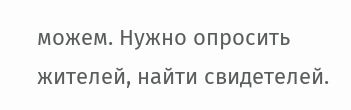можем. Нужно опросить жителей, найти свидетелей.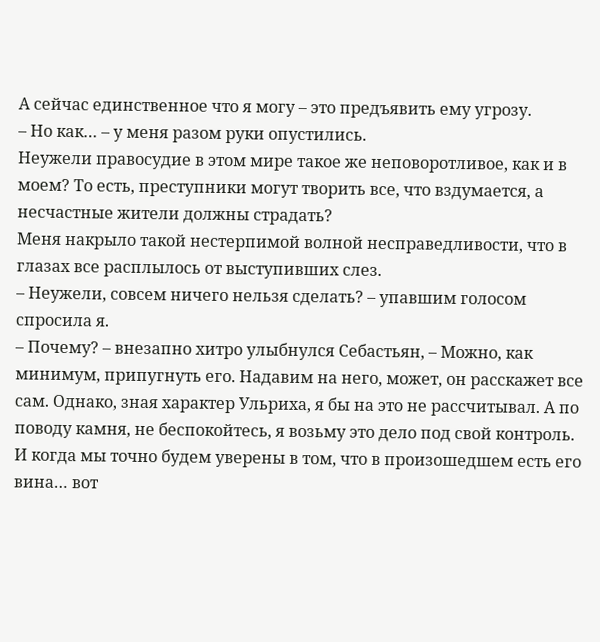А сейчас единственное что я могу – это предъявить ему угрозу.
– Но как… – у меня разом руки опустились.
Неужели правосудие в этом мире такое же неповоротливое, как и в моем? То есть, преступники могут творить все, что вздумается, а несчастные жители должны страдать?
Меня накрыло такой нестерпимой волной несправедливости, что в глазах все расплылось от выступивших слез.
– Неужели, совсем ничего нельзя сделать? – упавшим голосом спросила я.
– Почему? – внезапно хитро улыбнулся Себастьян, – Можно, как минимум, припугнуть его. Надавим на него, может, он расскажет все сам. Однако, зная характер Ульриха, я бы на это не рассчитывал. А по поводу камня, не беспокойтесь, я возьму это дело под свой контроль. И когда мы точно будем уверены в том, что в произошедшем есть его вина… вот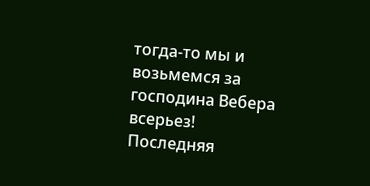тогда-то мы и возьмемся за господина Вебера всерьез!
Последняя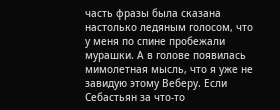часть фразы была сказана настолько ледяным голосом, что у меня по спине пробежали мурашки. А в голове появилась мимолетная мысль, что я уже не завидую этому Веберу. Если Себастьян за что-то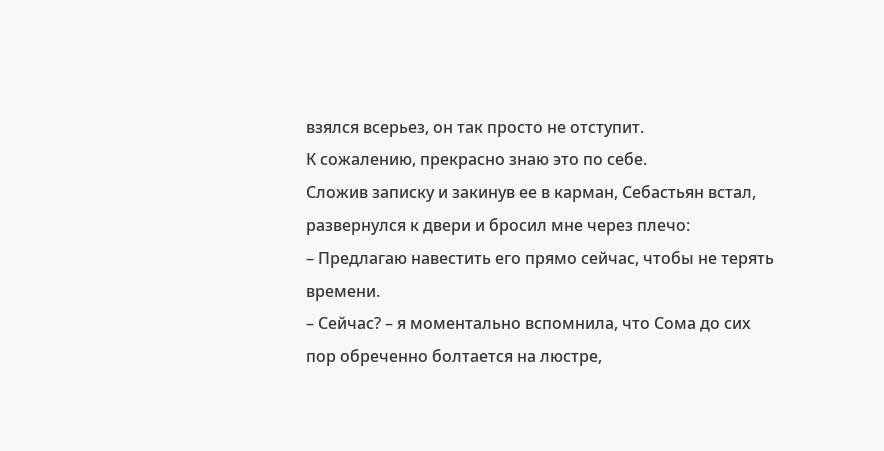взялся всерьез, он так просто не отступит.
К сожалению, прекрасно знаю это по себе.
Сложив записку и закинув ее в карман, Себастьян встал, развернулся к двери и бросил мне через плечо:
– Предлагаю навестить его прямо сейчас, чтобы не терять времени.
– Сейчас? – я моментально вспомнила, что Сома до сих пор обреченно болтается на люстре,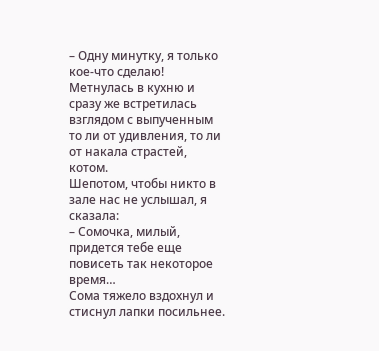– Одну минутку, я только кое-что сделаю!
Метнулась в кухню и сразу же встретилась взглядом с выпученным то ли от удивления, то ли от накала страстей, котом.
Шепотом, чтобы никто в зале нас не услышал, я сказала:
– Сомочка, милый, придется тебе еще повисеть так некоторое время…
Сома тяжело вздохнул и стиснул лапки посильнее.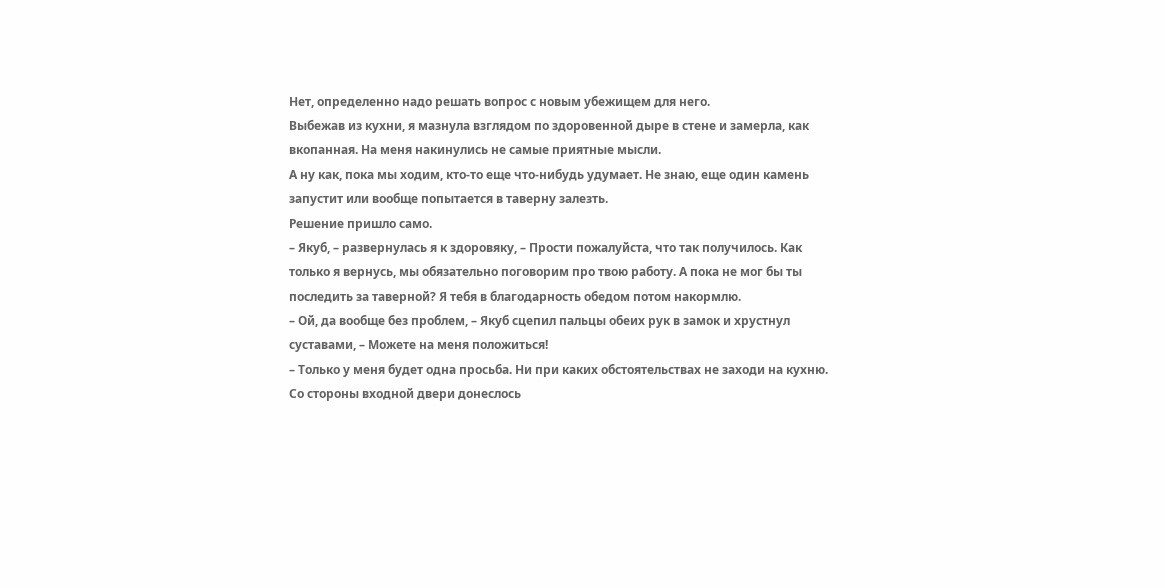Нет, определенно надо решать вопрос с новым убежищем для него.
Выбежав из кухни, я мазнула взглядом по здоровенной дыре в стене и замерла, как вкопанная. На меня накинулись не самые приятные мысли.
А ну как, пока мы ходим, кто-то еще что-нибудь удумает. Не знаю, еще один камень запустит или вообще попытается в таверну залезть.
Решение пришло само.
– Якуб, – развернулась я к здоровяку, – Прости пожалуйста, что так получилось. Как только я вернусь, мы обязательно поговорим про твою работу. А пока не мог бы ты последить за таверной? Я тебя в благодарность обедом потом накормлю.
– Ой, да вообще без проблем, – Якуб сцепил пальцы обеих рук в замок и хрустнул суставами, – Можете на меня положиться!
– Только у меня будет одна просьба. Ни при каких обстоятельствах не заходи на кухню.
Со стороны входной двери донеслось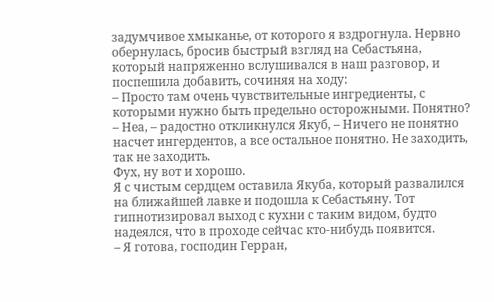задумчивое хмыканье, от которого я вздрогнула. Нервно обернулась, бросив быстрый взгляд на Себастьяна, который напряженно вслушивался в наш разговор, и поспешила добавить, сочиняя на ходу:
– Просто там очень чувствительные ингредиенты, с которыми нужно быть предельно осторожными. Понятно?
– Неа, – радостно откликнулся Якуб, – Ничего не понятно насчет ингердентов, а все остальное понятно. Не заходить, так не заходить.
Фух, ну вот и хорошо.
Я с чистым сердцем оставила Якуба, который развалился на ближайшей лавке и подошла к Себастьяну. Тот гипнотизировал выход с кухни с таким видом, будто надеялся, что в проходе сейчас кто-нибудь появится.
– Я готова, господин Герран,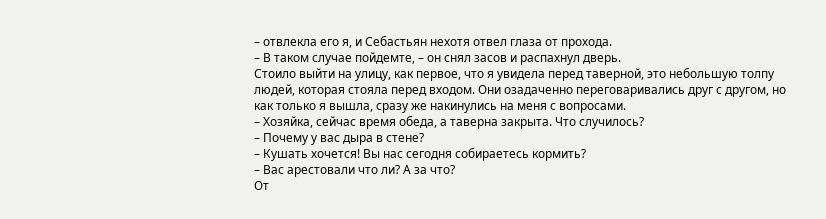– отвлекла его я, и Себастьян нехотя отвел глаза от прохода.
– В таком случае пойдемте, – он снял засов и распахнул дверь.
Стоило выйти на улицу, как первое, что я увидела перед таверной, это небольшую толпу людей, которая стояла перед входом. Они озадаченно переговаривались друг с другом, но как только я вышла, сразу же накинулись на меня с вопросами.
– Хозяйка, сейчас время обеда, а таверна закрыта. Что случилось?
– Почему у вас дыра в стене?
– Кушать хочется! Вы нас сегодня собираетесь кормить?
– Вас арестовали что ли? А за что?
От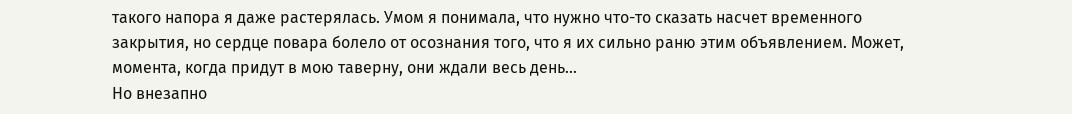такого напора я даже растерялась. Умом я понимала, что нужно что-то сказать насчет временного закрытия, но сердце повара болело от осознания того, что я их сильно раню этим объявлением. Может, момента, когда придут в мою таверну, они ждали весь день…
Но внезапно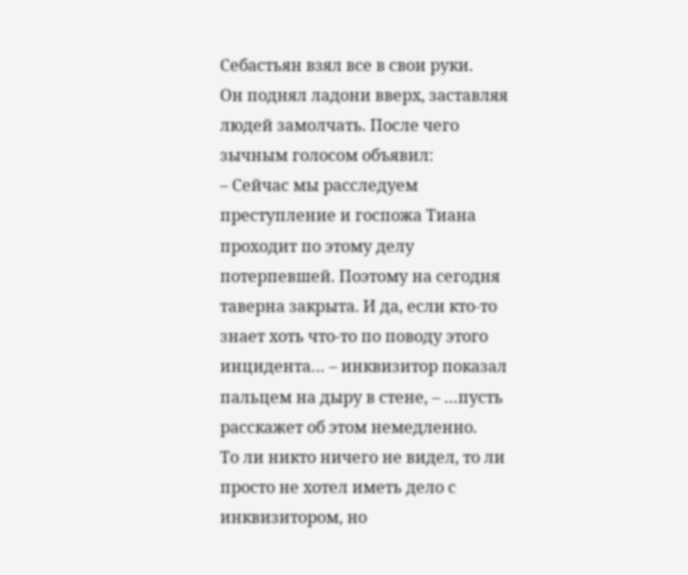Себастьян взял все в свои руки.
Он поднял ладони вверх, заставляя людей замолчать. После чего зычным голосом объявил:
– Сейчас мы расследуем преступление и госпожа Тиана проходит по этому делу потерпевшей. Поэтому на сегодня таверна закрыта. И да, если кто-то знает хоть что-то по поводу этого инцидента… – инквизитор показал пальцем на дыру в стене, – …пусть расскажет об этом немедленно.
То ли никто ничего не видел, то ли просто не хотел иметь дело с инквизитором, но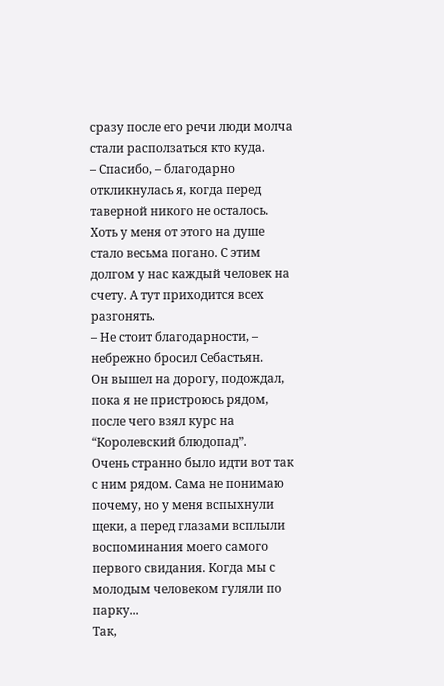сразу после его речи люди молча стали расползаться кто куда.
– Спасибо, – благодарно откликнулась я, когда перед таверной никого не осталось.
Хоть у меня от этого на душе стало весьма погано. С этим долгом у нас каждый человек на счету. А тут приходится всех разгонять.
– Не стоит благодарности, – небрежно бросил Себастьян.
Он вышел на дорогу, подождал, пока я не пристроюсь рядом, после чего взял курс на “Королевский блюдопад”.
Очень странно было идти вот так с ним рядом. Сама не понимаю почему, но у меня вспыхнули щеки, а перед глазами всплыли воспоминания моего самого первого свидания. Когда мы с молодым человеком гуляли по парку...
Так,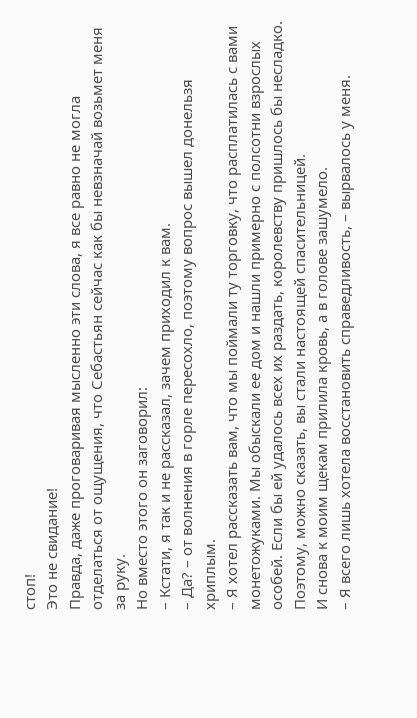стоп!
Это не свидание!
Правда, даже проговаривая мысленно эти слова, я все равно не могла отделаться от ощущения, что Себастьян сейчас как бы невзначай возьмет меня за руку.
Но вместо этого он заговорил:
– Кстати, я так и не рассказал, зачем приходил к вам.
– Да? – от волнения в горле пересохло, поэтому вопрос вышел донельзя хриплым.
– Я хотел рассказать вам, что мы поймали ту торговку, что расплатилась с вами монетожуками. Мы обыскали ее дом и нашли примерно с полсотни взрослых особей. Если бы ей удалось всех их раздать, королевству пришлось бы несладко. Поэтому, можно сказать, вы стали настоящей спасительницей.
И снова к моим щекам прилила кровь, а в голове зашумело.
– Я всего лишь хотела восстановить справедливость, – вырвалось у меня.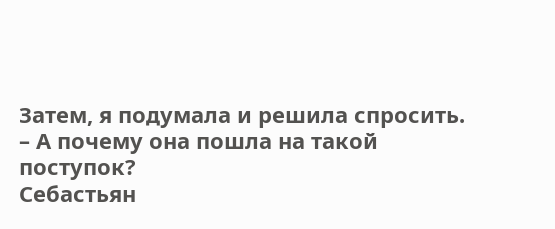Затем, я подумала и решила спросить.
– А почему она пошла на такой поступок?
Себастьян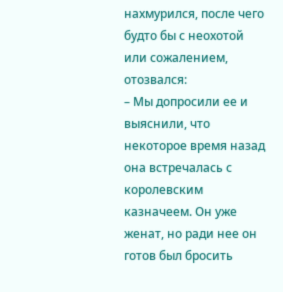нахмурился, после чего будто бы с неохотой или сожалением, отозвался:
– Мы допросили ее и выяснили, что некоторое время назад она встречалась с королевским казначеем. Он уже женат, но ради нее он готов был бросить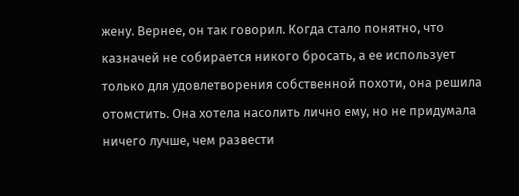жену. Вернее, он так говорил. Когда стало понятно, что казначей не собирается никого бросать, а ее использует только для удовлетворения собственной похоти, она решила отомстить. Она хотела насолить лично ему, но не придумала ничего лучше, чем развести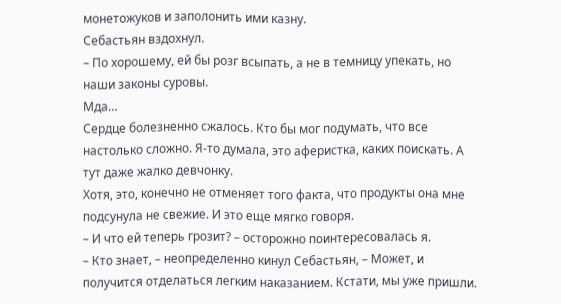монетожуков и заполонить ими казну.
Себастьян вздохнул.
– По хорошему, ей бы розг всыпать, а не в темницу упекать, но наши законы суровы.
Мда…
Сердце болезненно сжалось. Кто бы мог подумать, что все настолько сложно. Я-то думала, это аферистка, каких поискать. А тут даже жалко девчонку.
Хотя, это, конечно не отменяет того факта, что продукты она мне подсунула не свежие. И это еще мягко говоря.
– И что ей теперь грозит? – осторожно поинтересовалась я.
– Кто знает, – неопределенно кинул Себастьян, – Может, и получится отделаться легким наказанием. Кстати, мы уже пришли.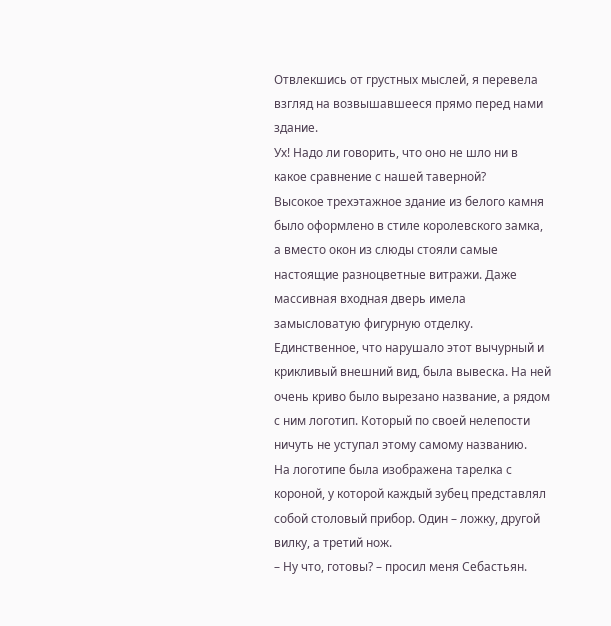Отвлекшись от грустных мыслей, я перевела взгляд на возвышавшееся прямо перед нами здание.
Ух! Надо ли говорить, что оно не шло ни в какое сравнение с нашей таверной?
Высокое трехэтажное здание из белого камня было оформлено в стиле королевского замка, а вместо окон из слюды стояли самые настоящие разноцветные витражи. Даже массивная входная дверь имела замысловатую фигурную отделку.
Единственное, что нарушало этот вычурный и крикливый внешний вид, была вывеска. На ней очень криво было вырезано название, а рядом с ним логотип. Который по своей нелепости ничуть не уступал этому самому названию.
На логотипе была изображена тарелка с короной, у которой каждый зубец представлял собой столовый прибор. Один – ложку, другой вилку, а третий нож.
– Ну что, готовы? – просил меня Себастьян.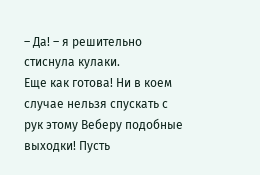– Да! – я решительно стиснула кулаки.
Еще как готова! Ни в коем случае нельзя спускать с рук этому Веберу подобные выходки! Пусть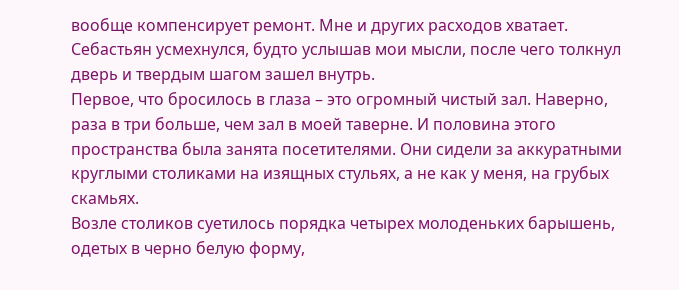вообще компенсирует ремонт. Мне и других расходов хватает.
Себастьян усмехнулся, будто услышав мои мысли, после чего толкнул дверь и твердым шагом зашел внутрь.
Первое, что бросилось в глаза – это огромный чистый зал. Наверно, раза в три больше, чем зал в моей таверне. И половина этого пространства была занята посетителями. Они сидели за аккуратными круглыми столиками на изящных стульях, а не как у меня, на грубых скамьях.
Возле столиков суетилось порядка четырех молоденьких барышень, одетых в черно белую форму,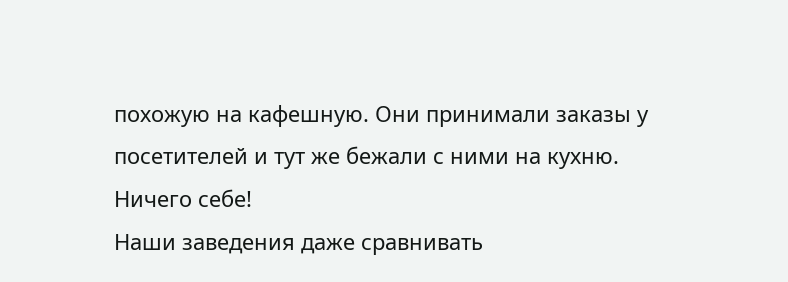похожую на кафешную. Они принимали заказы у посетителей и тут же бежали с ними на кухню.
Ничего себе!
Наши заведения даже сравнивать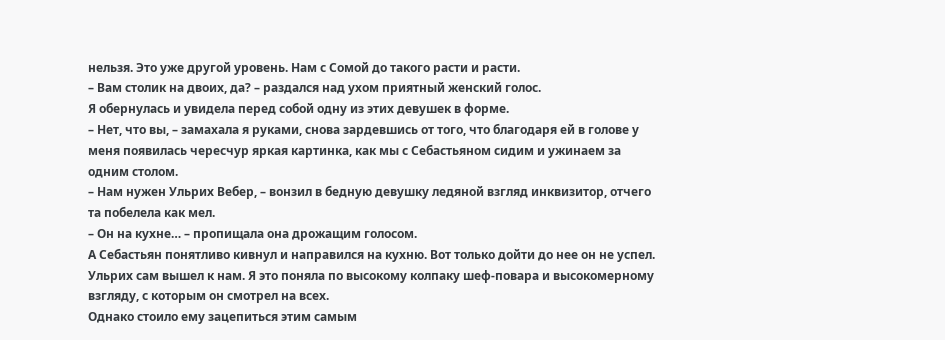нельзя. Это уже другой уровень. Нам с Сомой до такого расти и расти.
– Вам столик на двоих, да? – раздался над ухом приятный женский голос.
Я обернулась и увидела перед собой одну из этих девушек в форме.
– Нет, что вы, – замахала я руками, снова зардевшись от того, что благодаря ей в голове у меня появилась чересчур яркая картинка, как мы с Себастьяном сидим и ужинаем за одним столом.
– Нам нужен Ульрих Вебер, – вонзил в бедную девушку ледяной взгляд инквизитор, отчего та побелела как мел.
– Он на кухне… – пропищала она дрожащим голосом.
А Себастьян понятливо кивнул и направился на кухню. Вот только дойти до нее он не успел.
Ульрих сам вышел к нам. Я это поняла по высокому колпаку шеф-повара и высокомерному взгляду, с которым он смотрел на всех.
Однако стоило ему зацепиться этим самым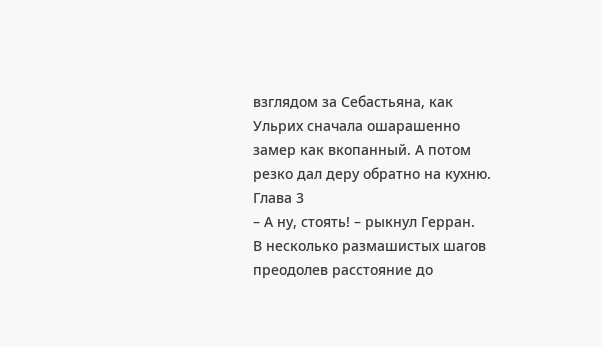взглядом за Себастьяна, как Ульрих сначала ошарашенно замер как вкопанный. А потом резко дал деру обратно на кухню.
Глава 3
– А ну, стоять! – рыкнул Герран.
В несколько размашистых шагов преодолев расстояние до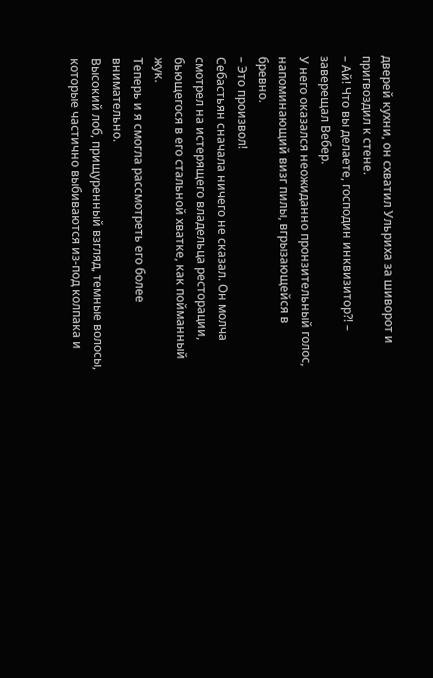дверей кухни, он схватил Ульриха за шиворот и пригвоздил к стене.
– Ай! Что вы делаете, господин инквизитор?! – заверещал Вебер.
У него оказался неожиданно пронзительный голос, напоминающий визг пилы, вгрызающейся в бревно.
– Это произвол!
Себастьян сначала ничего не сказал. Он молча смотрел на истерящего владельца ресторации, бьющегося в его стальной хватке, как пойманный жук.
Теперь и я смогла рассмотреть его более внимательно.
Высокий лоб, прищуренный взгляд, темные волосы, которые частично выбиваются из-под колпака и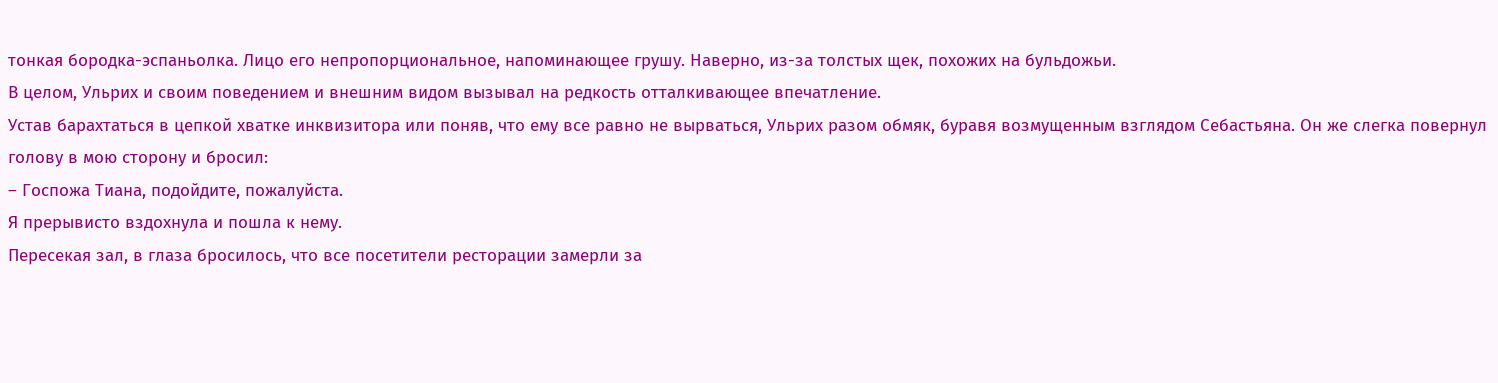тонкая бородка-эспаньолка. Лицо его непропорциональное, напоминающее грушу. Наверно, из-за толстых щек, похожих на бульдожьи.
В целом, Ульрих и своим поведением и внешним видом вызывал на редкость отталкивающее впечатление.
Устав барахтаться в цепкой хватке инквизитора или поняв, что ему все равно не вырваться, Ульрих разом обмяк, буравя возмущенным взглядом Себастьяна. Он же слегка повернул голову в мою сторону и бросил:
– Госпожа Тиана, подойдите, пожалуйста.
Я прерывисто вздохнула и пошла к нему.
Пересекая зал, в глаза бросилось, что все посетители ресторации замерли за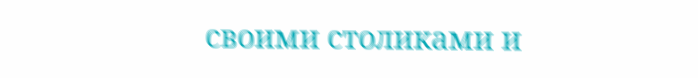своими столиками и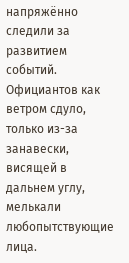напряжённо следили за развитием событий. Официантов как ветром сдуло, только из-за занавески, висящей в дальнем углу, мелькали любопытствующие лица.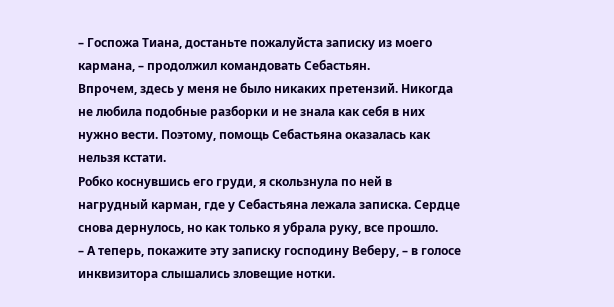– Госпожа Тиана, достаньте пожалуйста записку из моего кармана, – продолжил командовать Себастьян.
Впрочем, здесь у меня не было никаких претензий. Никогда не любила подобные разборки и не знала как себя в них нужно вести. Поэтому, помощь Себастьяна оказалась как нельзя кстати.
Робко коснувшись его груди, я скользнула по ней в нагрудный карман, где у Себастьяна лежала записка. Сердце снова дернулось, но как только я убрала руку, все прошло.
– А теперь, покажите эту записку господину Веберу, – в голосе инквизитора слышались зловещие нотки.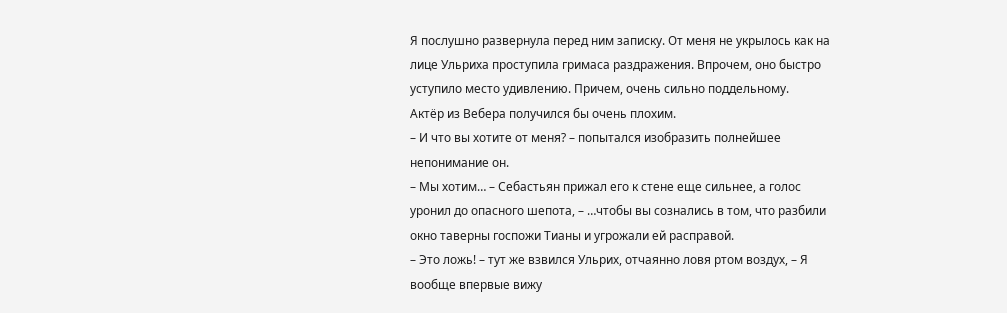Я послушно развернула перед ним записку. От меня не укрылось как на лице Ульриха проступила гримаса раздражения. Впрочем, оно быстро уступило место удивлению. Причем, очень сильно поддельному.
Актёр из Вебера получился бы очень плохим.
– И что вы хотите от меня? – попытался изобразить полнейшее непонимание он.
– Мы хотим… – Себастьян прижал его к стене еще сильнее, а голос уронил до опасного шепота, – …чтобы вы сознались в том, что разбили окно таверны госпожи Тианы и угрожали ей расправой.
– Это ложь! – тут же взвился Ульрих, отчаянно ловя ртом воздух, – Я вообще впервые вижу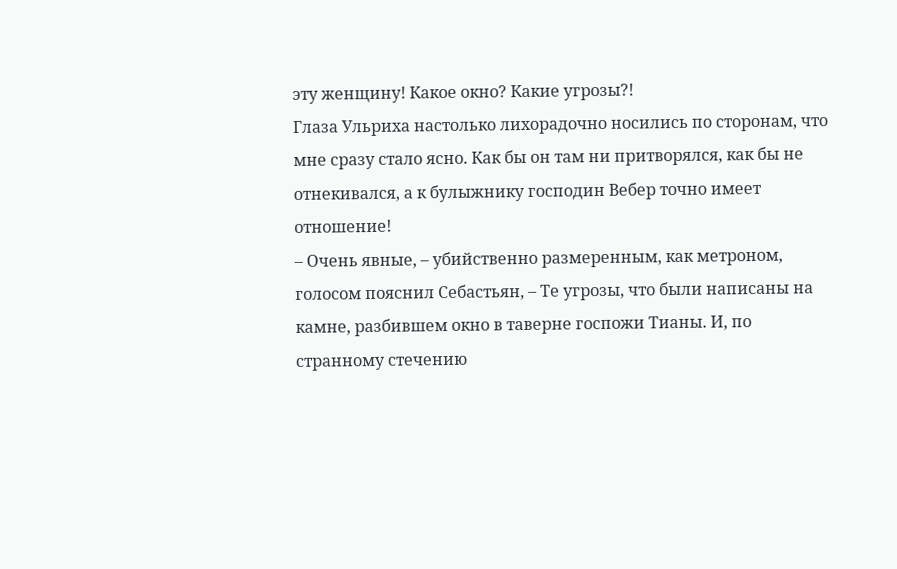эту женщину! Какое окно? Какие угрозы?!
Глаза Ульриха настолько лихорадочно носились по сторонам, что мне сразу стало ясно. Как бы он там ни притворялся, как бы не отнекивался, а к булыжнику господин Вебер точно имеет отношение!
– Очень явные, – убийственно размеренным, как метроном, голосом пояснил Себастьян, – Те угрозы, что были написаны на камне, разбившем окно в таверне госпожи Тианы. И, по странному стечению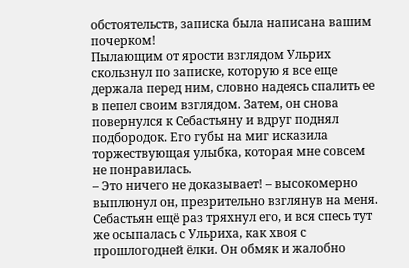обстоятельств, записка была написана вашим почерком!
Пылающим от ярости взглядом Ульрих скользнул по записке, которую я все еще держала перед ним, словно надеясь спалить ее в пепел своим взглядом. Затем, он снова повернулся к Себастьяну и вдруг поднял подбородок. Его губы на миг исказила торжествующая улыбка, которая мне совсем не понравилась.
– Это ничего не доказывает! – высокомерно выплюнул он, презрительно взглянув на меня.
Себастьян ещё раз тряхнул его, и вся спесь тут же осыпалась с Ульриха, как хвоя с прошлогодней ёлки. Он обмяк и жалобно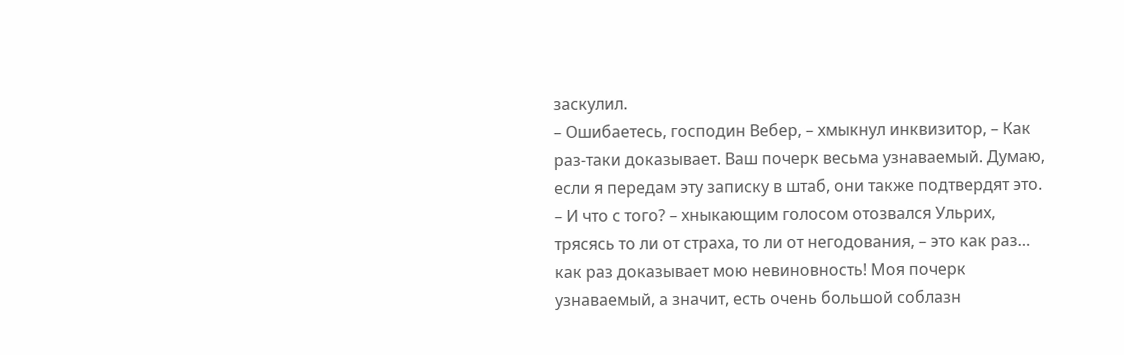заскулил.
– Ошибаетесь, господин Вебер, – хмыкнул инквизитор, – Как раз-таки доказывает. Ваш почерк весьма узнаваемый. Думаю, если я передам эту записку в штаб, они также подтвердят это.
– И что с того? – хныкающим голосом отозвался Ульрих, трясясь то ли от страха, то ли от негодования, – это как раз… как раз доказывает мою невиновность! Моя почерк узнаваемый, а значит, есть очень большой соблазн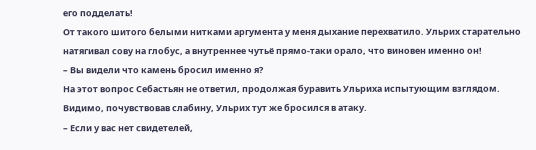его подделать!
От такого шитого белыми нитками аргумента у меня дыхание перехватило. Ульрих старательно натягивал сову на глобус, а внутреннее чутьё прямо-таки орало, что виновен именно он!
– Вы видели что камень бросил именно я?
На этот вопрос Себастьян не ответил, продолжая буравить Ульриха испытующим взглядом.
Видимо, почувствовав слабину, Ульрих тут же бросился в атаку.
– Если у вас нет свидетелей,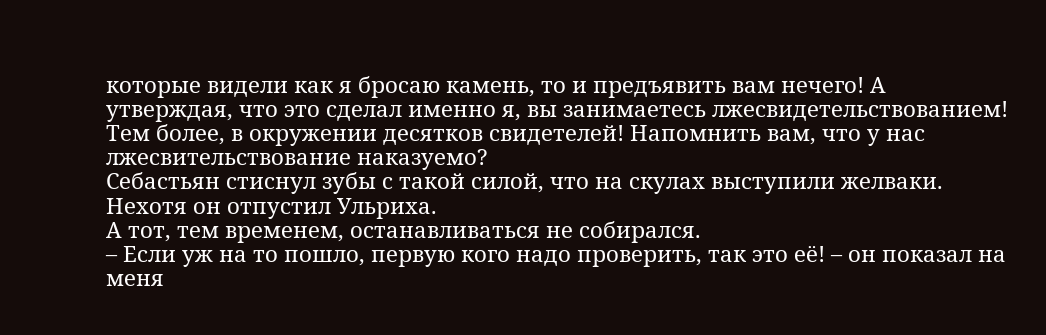которые видели как я бросаю камень, то и предъявить вам нечего! А утверждая, что это сделал именно я, вы занимаетесь лжесвидетельствованием! Тем более, в окружении десятков свидетелей! Напомнить вам, что у нас лжесвительствование наказуемо?
Себастьян стиснул зубы с такой силой, что на скулах выступили желваки. Нехотя он отпустил Ульриха.
А тот, тем временем, останавливаться не собирался.
– Если уж на то пошло, первую кого надо проверить, так это её! – он показал на меня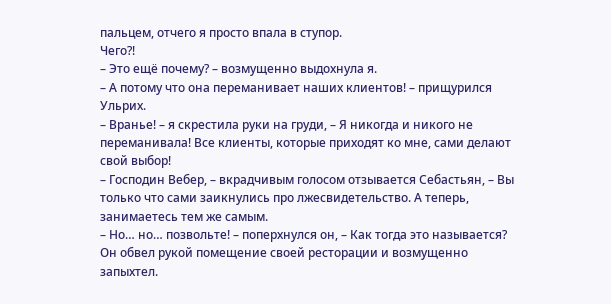пальцем, отчего я просто впала в ступор.
Чего?!
– Это ещё почему? – возмущенно выдохнула я.
– А потому что она переманивает наших клиентов! – прищурился Ульрих.
– Вранье! – я скрестила руки на груди, – Я никогда и никого не переманивала! Все клиенты, которые приходят ко мне, сами делают свой выбор!
– Господин Вебер, – вкрадчивым голосом отзывается Себастьян, – Вы только что сами заикнулись про лжесвидетельство. А теперь, занимаетесь тем же самым.
– Но… но… позвольте! – поперхнулся он, – Как тогда это называется?
Он обвел рукой помещение своей ресторации и возмущенно запыхтел.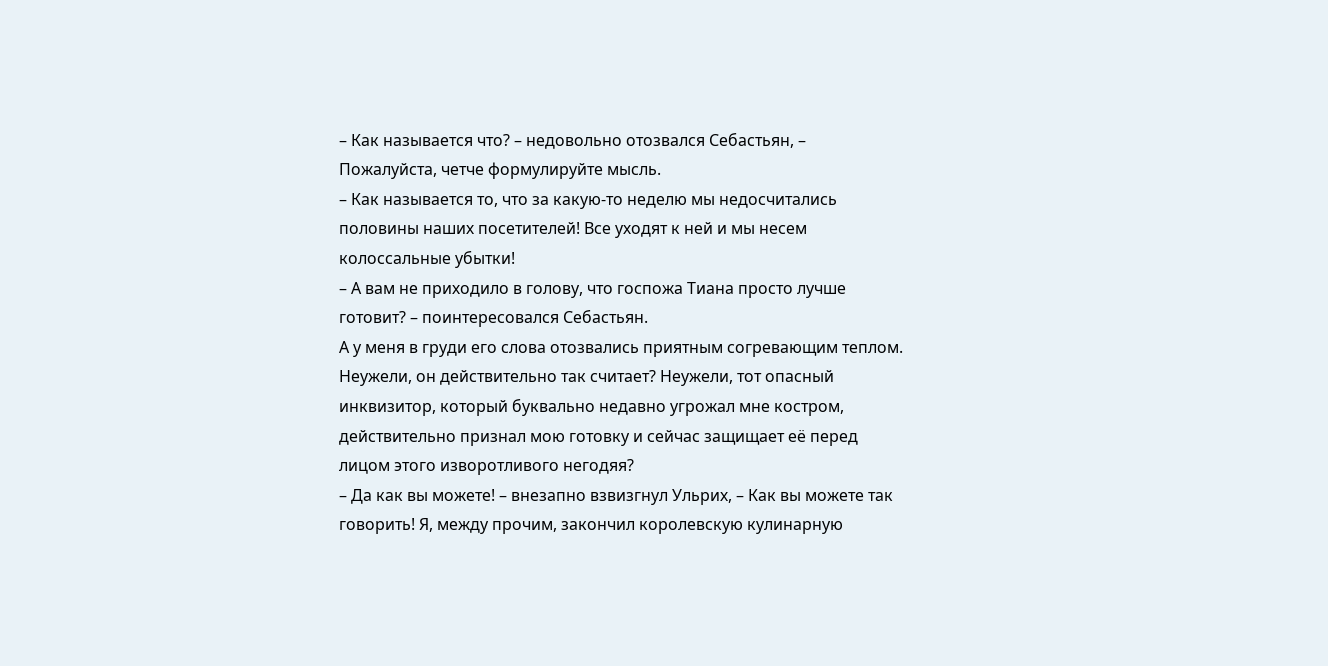– Как называется что? – недовольно отозвался Себастьян, – Пожалуйста, четче формулируйте мысль.
– Как называется то, что за какую-то неделю мы недосчитались половины наших посетителей! Все уходят к ней и мы несем колоссальные убытки!
– А вам не приходило в голову, что госпожа Тиана просто лучше готовит? – поинтересовался Себастьян.
А у меня в груди его слова отозвались приятным согревающим теплом. Неужели, он действительно так считает? Неужели, тот опасный инквизитор, который буквально недавно угрожал мне костром, действительно признал мою готовку и сейчас защищает её перед лицом этого изворотливого негодяя?
– Да как вы можете! – внезапно взвизгнул Ульрих, – Как вы можете так говорить! Я, между прочим, закончил королевскую кулинарную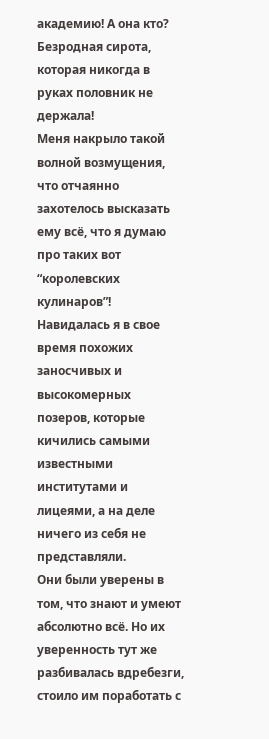академию! А она кто? Безродная сирота, которая никогда в руках половник не держала!
Меня накрыло такой волной возмущения, что отчаянно захотелось высказать ему всё, что я думаю про таких вот “королевских кулинаров”! Навидалась я в свое время похожих заносчивых и высокомерных позеров, которые кичились самыми известными институтами и лицеями, а на деле ничего из себя не представляли.
Они были уверены в том, что знают и умеют абсолютно всё. Но их уверенность тут же разбивалась вдребезги, стоило им поработать с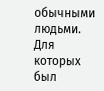обычными людьми. Для которых был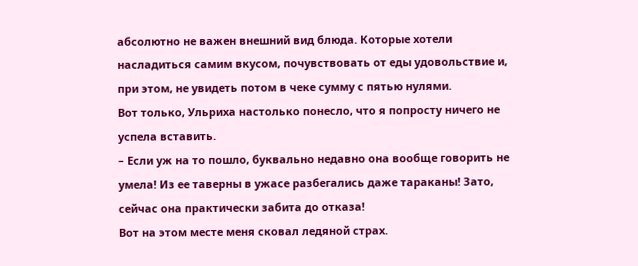абсолютно не важен внешний вид блюда. Которые хотели насладиться самим вкусом, почувствовать от еды удовольствие и, при этом, не увидеть потом в чеке сумму с пятью нулями.
Вот только, Ульриха настолько понесло, что я попросту ничего не успела вставить.
– Если уж на то пошло, буквально недавно она вообще говорить не умела! Из ее таверны в ужасе разбегались даже тараканы! Зато, сейчас она практически забита до отказа!
Вот на этом месте меня сковал ледяной страх.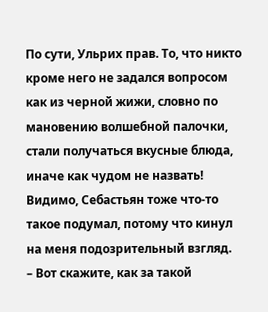По сути, Ульрих прав. То, что никто кроме него не задался вопросом как из черной жижи, словно по мановению волшебной палочки, стали получаться вкусные блюда, иначе как чудом не назвать!
Видимо, Себастьян тоже что-то такое подумал, потому что кинул на меня подозрительный взгляд.
– Вот скажите, как за такой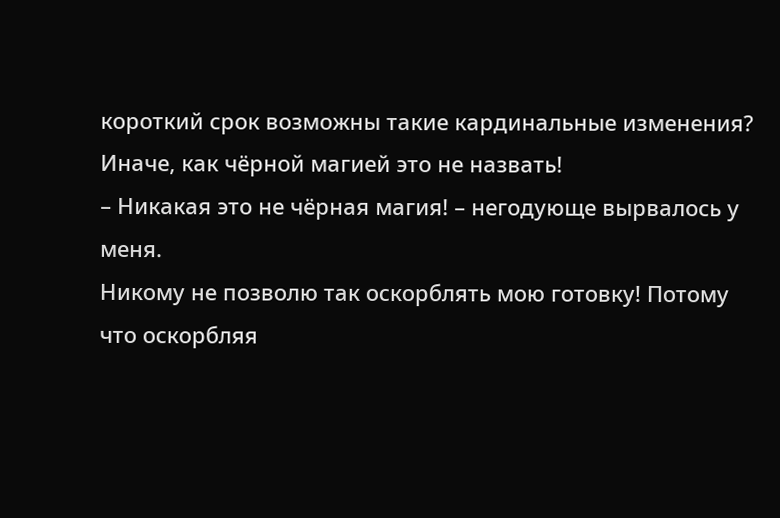короткий срок возможны такие кардинальные изменения? Иначе, как чёрной магией это не назвать!
– Никакая это не чёрная магия! – негодующе вырвалось у меня.
Никому не позволю так оскорблять мою готовку! Потому что оскорбляя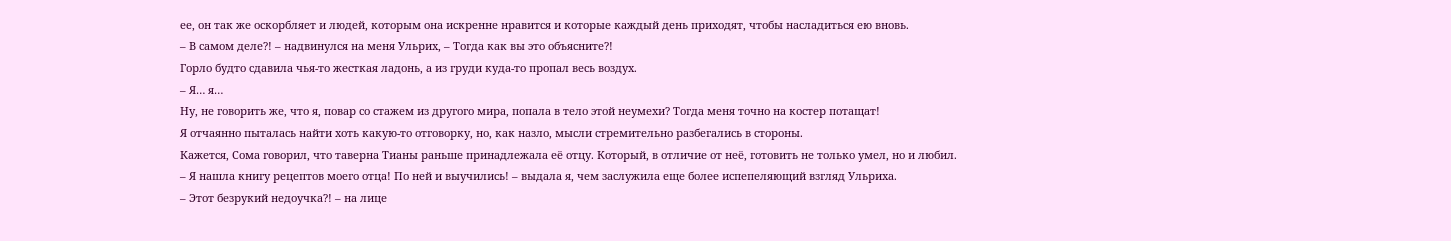ее, он так же оскорбляет и людей, которым она искренне нравится и которые каждый день приходят, чтобы насладиться ею вновь.
– В самом деле?! – надвинулся на меня Ульрих, – Тогда как вы это объясните?!
Горло будто сдавила чья-то жесткая ладонь, а из груди куда-то пропал весь воздух.
– Я… я…
Ну, не говорить же, что я, повар со стажем из другого мира, попала в тело этой неумехи? Тогда меня точно на костер потащат!
Я отчаянно пыталась найти хоть какую-то отговорку, но, как назло, мысли стремительно разбегались в стороны.
Кажется, Сома говорил, что таверна Тианы раньше принадлежала её отцу. Который, в отличие от неё, готовить не только умел, но и любил.
– Я нашла книгу рецептов моего отца! По ней и выучились! – выдала я, чем заслужила еще более испепеляющий взгляд Ульриха.
– Этот безрукий недоучка?! – на лице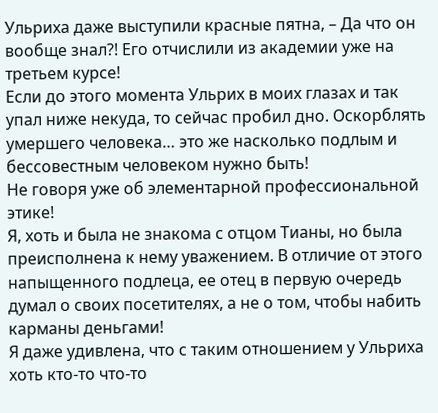Ульриха даже выступили красные пятна, – Да что он вообще знал?! Его отчислили из академии уже на третьем курсе!
Если до этого момента Ульрих в моих глазах и так упал ниже некуда, то сейчас пробил дно. Оскорблять умершего человека… это же насколько подлым и бессовестным человеком нужно быть!
Не говоря уже об элементарной профессиональной этике!
Я, хоть и была не знакома с отцом Тианы, но была преисполнена к нему уважением. В отличие от этого напыщенного подлеца, ее отец в первую очередь думал о своих посетителях, а не о том, чтобы набить карманы деньгами!
Я даже удивлена, что с таким отношением у Ульриха хоть кто-то что-то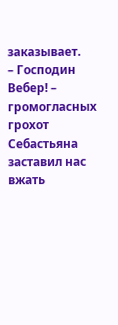заказывает.
– Господин Вебер! – громогласных грохот Себастьяна заставил нас вжать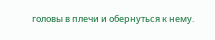головы в плечи и обернуться к нему.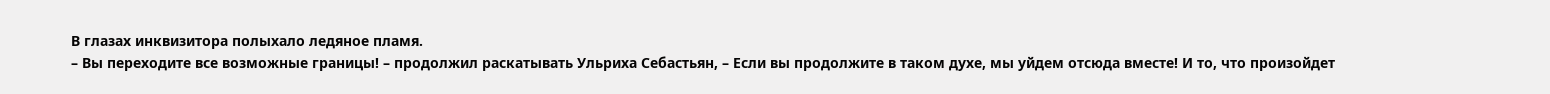В глазах инквизитора полыхало ледяное пламя.
– Вы переходите все возможные границы! – продолжил раскатывать Ульриха Себастьян, – Если вы продолжите в таком духе, мы уйдем отсюда вместе! И то, что произойдет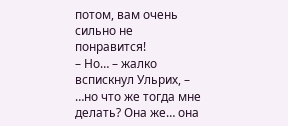потом, вам очень сильно не понравится!
– Но… – жалко вспискнул Ульрих, – …но что же тогда мне делать? Она же… она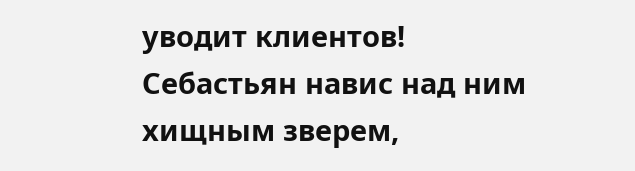уводит клиентов!
Себастьян навис над ним хищным зверем,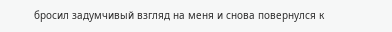бросил задумчивый взгляд на меня и снова повернулся к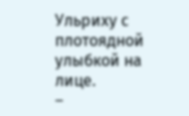Ульриху с плотоядной улыбкой на лице.
–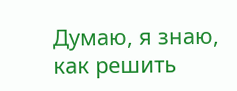Думаю, я знаю, как решить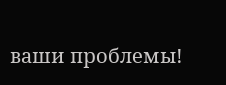ваши проблемы!